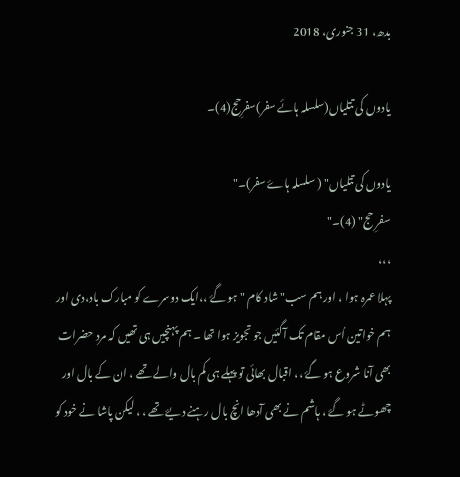بدھ، 31 جنوری، 2018

یادوں کی تتلیاں(سلسلہ ہائے سفر)سفرِحج(4)۔

یادوں کی تتلیاں" ( سلسلہ ہاۓ سفر)۔"
سفرِ حج" (4)۔"
،،،
پہلا عمرہ ہوا ، اور ہم سب" شاد کام "ہو گۓ ،،ایک دوسرے کو مبارک باد،دی اور ہم خواتین اُس مقام تک آگئیں جو تجویز ہوا تھا ۔ ہم پہنچیں ہی تھیں کہ مرد حضرات بھی آنا شروع ہو گۓ ،، اقبال بھائی تو پہلے ہی کم بال والے تھے ، ان کے بال اور چھوٹے ہو گۓ ، ہاشم نے بھی آدھا انچ بال رہنے دیۓ تھے ، ، لیکن پاشا نے خود کو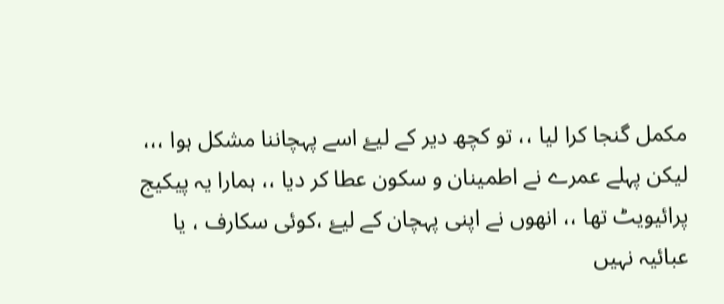مکمل گنجا کرا لیا ،، تو کچھ دیر کے لیۓ اسے پہچاننا مشکل ہوا ،،، لیکن پہلے عمرے نے اطمینان و سکون عطا کر دیا ،، ہمارا یہ پیکیج پرائیویٹ تھا ،، انھوں نے اپنی پہچان کے لیۓ ،کوئی سکارف ، یا عبائیہ نہیں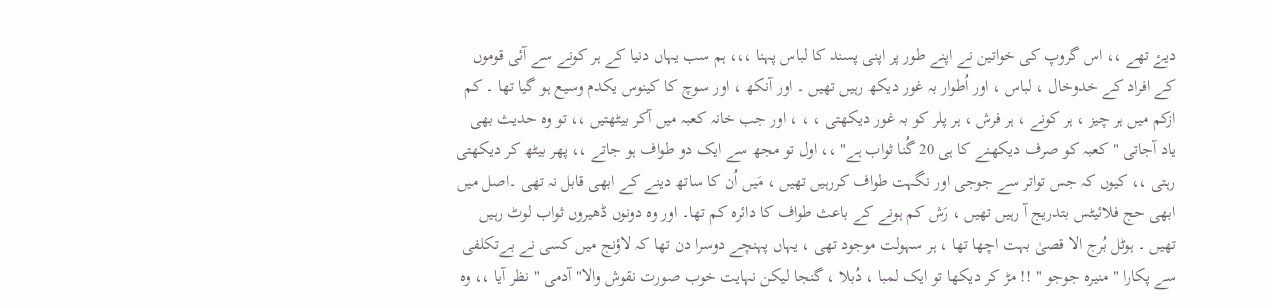دیۓ تھے ،، اس گروپ کی خواتین نے اپنے طور پر اپنی پسند کا لباس پہنا ،،، ہم سب یہاں دنیا کے ہر کونے سے آئی قوموں کے افراد کے خدوخال ، لباس ، اور اُطوار بہ غور دیکھ رہیں تھیں ۔ اور آنکھ ، اور سوچ کا کینوس یکدم وسیع ہو گیا تھا ۔ کم ازکم میں ہر چیز ، ہر کونے ، ہر فرش ، ہر پلر کو بہ غور دیکھتی ، ، ، اور جب خانہ کعبہ میں آکر بیٹھتیں ،، تو وہ حدیث بھی یاد آجاتی " کعبہ کو صرف دیکھنے کا ہی 20 گُنا ثواب ہے" ،، اول تو مجھ سے ایک دو طواف ہو جاتے ،، پھر بیٹھ کر دیکھتی رہتی ،، کیوں کہ جس تواتر سے جوجی اور نگہت طواف کررہیں تھیں ، مَیں اُن کا ساتھ دینے کے ابھی قابل نہ تھی ۔اصل میں ابھی حج فلائیٹس بتدریج آ رہیں تھیں ، رَش کم ہونے کے باعث طواف کا دائرہ کم تھا۔ اور وہ دونوں ڈھیروں ثواب لوٹ رہیں تھیں ۔ ہوٹل بُرج الا قصیٰ بہت اچھا تھا ، ہر سہولت موجود تھی ، یہاں پہنچے دوسرا دن تھا کہ لاؤنج میں کسی نے بےتکلفی سے پکارا " منیرہ جوجو " !! مڑ کر دیکھا تو ایک لمبا ، دُبلا ، گنجا لیکن نہایت خوب صورت نقوش والا" آدمی " نظر آیا ،، وہ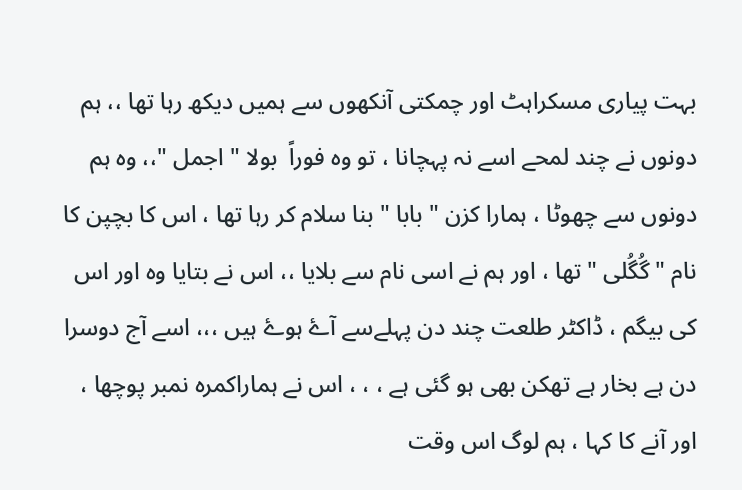بہت پیاری مسکراہٹ اور چمکتی آنکھوں سے ہمیں دیکھ رہا تھا ،، ہم دونوں نے چند لمحے اسے نہ پہچانا ، تو وہ فوراً  بولا " اجمل "،، وہ ہم دونوں سے چھوٹا ، ہمارا کزن " بابا " بنا سلام کر رہا تھا ، اس کا بچپن کا نام " گُگُلی " تھا ، اور ہم نے اسی نام سے بلایا ،، اس نے بتایا وہ اور اس کی بیگم ، ڈاکٹر طلعت چند دن پہلےسے آۓ ہوۓ ہیں ،،، اسے آج دوسرا دن ہے بخار ہے تھکن بھی ہو گئی ہے ، ، ، اس نے ہماراکمرہ نمبر پوچھا ، اور آنے کا کہا ، ہم لوگ اس وقت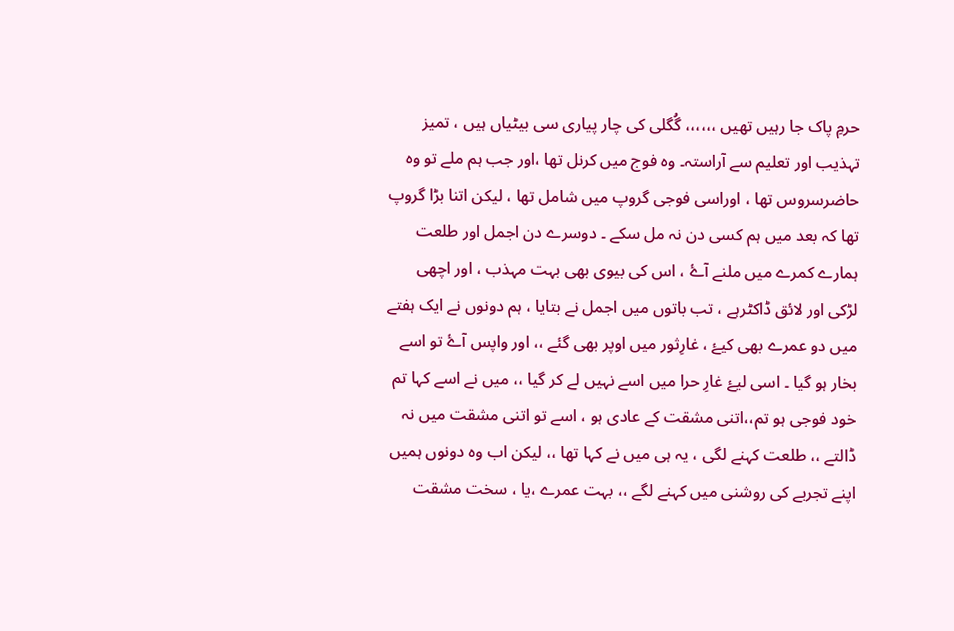حرمِ پاک جا رہیں تھیں ،،،،،، گُگلی کی چار پیاری سی بیٹیاں ہیں ، تمیز تہذیب اور تعلیم سے آراستہ۔ وہ فوج میں کرنل تھا ،اور جب ہم ملے تو وہ حاضرسروس تھا ، اوراسی فوجی گروپ میں شامل تھا ، لیکن اتنا بڑا گروپ تھا کہ بعد میں ہم کسی دن نہ مل سکے ۔ دوسرے دن اجمل اور طلعت ہمارے کمرے میں ملنے آۓ ، اس کی بیوی بھی بہت مہذب ، اور اچھی لڑکی اور لائق ڈاکٹرہے ، تب باتوں میں اجمل نے بتایا ، ہم دونوں نے ایک ہفتے میں دو عمرے بھی کیۓ ، غارِثور میں اوپر بھی گئے ،، اور واپس آۓ تو اسے بخار ہو گیا ۔ اسی لیۓ غارِ حرا میں اسے نہیں لے کر گیا ،، میں نے اسے کہا تم خود فوجی ہو تم،،اتنی مشقت کے عادی ہو ، اسے تو اتنی مشقت میں نہ ڈالتے ،، طلعت کہنے لگی ، یہ ہی میں نے کہا تھا ،، لیکن اب وہ دونوں ہمیں اپنے تجربے کی روشنی میں کہنے لگے ،، بہت عمرے ،یا ، سخت مشقت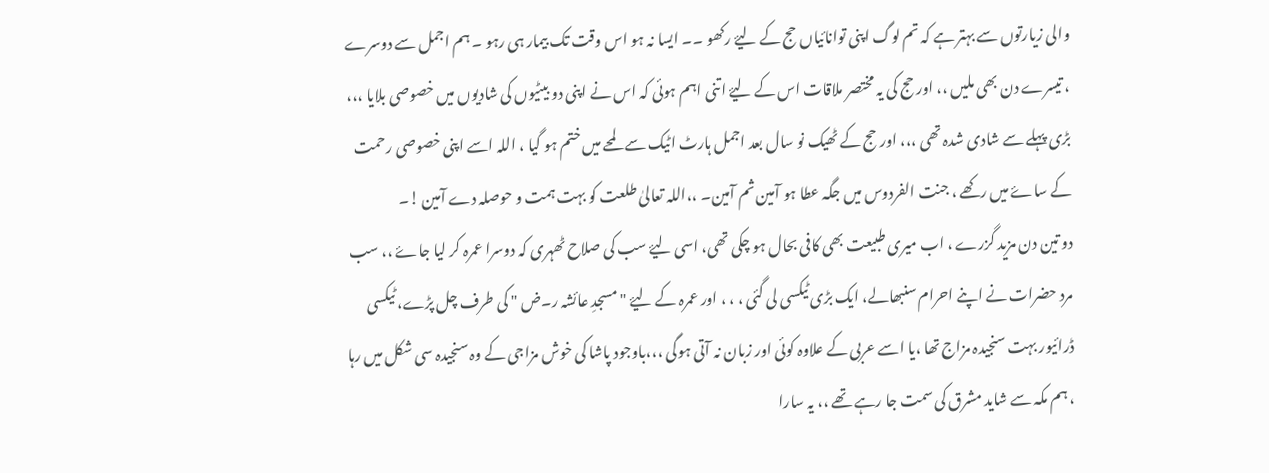والی زیارتوں سے بہتر ہے کہ تم لوگ اپنی توانائیاں حج کے لیۓ رکھو ۔۔ ایسا نہ ہو اس وقت تک بیمار ہی رہو ۔ ہم اجمل سے دوسرے ، تیسرے دن بھی ملیں ،، اور حج کی یہ مختصر ملاقات اس کے لیۓ اتنی اہم ہوئی کہ اس نے اپنی دو بیٹیوں کی شادیوں میں خصوصی بلایا ،،، بڑی پہلے سے شادی شدہ تھی ،،، اور حج کے ٹھیک نو سال بعد اجمل ہارٹ اٹیک سے لمحے میں ختم ہو گیا ، اللہ اسے اپنی خصوصی رحمت کے ساۓ میں رکھے ، جنت الفردوس میں جگہ عطا ہو آمین ثم آمین۔ ،،اللہ تعالیٰ طلعت کو بہت ہمت و حوصلہ دے آمین !۔
دو تین دن مزید گزرے ، اب میری طبیعت بھی کافی بحال ہو چکی تھی، اسی لیۓ سب کی صلاح ٹھہری کہ دوسرا عمرہ کر لیا جاۓ ،، سب مرد حضرات نے اپنے احرام سنبھالے، ایک بڑی ٹیکسی لی گئی ، ، ، اور عمرہ کے لیۓ " مسجدِ عائشہ ر۔ض " کی طرف چل پڑے، ٹیکسی ڈرائیور بہت سنجیدہ مزاج تھا ،یا اسے عربی کے علاوہ کوئی اور زبان نہ آتی ہوگی ،،،باوجود پاشا کی خوش مزاجی کے وہ سنجیدہ سی شکل میں رہا ، ہم مکہ سے شاید مشرق کی سمت جا رہے تھے ،، یہ سارا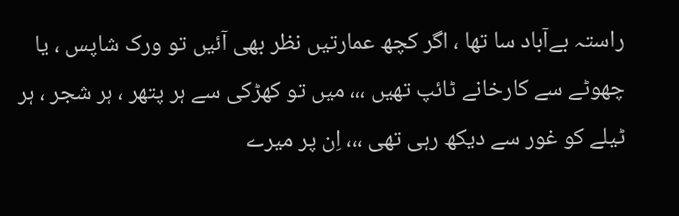راستہ بےآباد سا تھا ، اگر کچھ عمارتیں نظر بھی آئیں تو ورک شاپس ، یا چھوٹے سے کارخانے ٹائپ تھیں ،،، میں تو کھڑکی سے ہر پتھر ، ہر شجر ، ہر ٹیلے کو غور سے دیکھ رہی تھی ،،، اِن پر میرے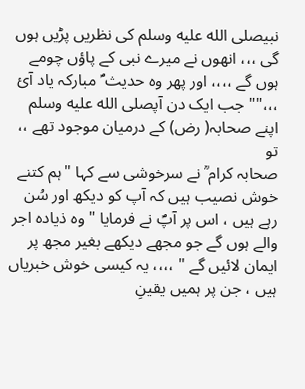نبیصلى الله عليه وسلم کی نظریں پڑیں ہوں گی ،،، انھوں نے میرے نبی کے پاؤں چومے ہوں گے ،،،، اور پھر وہ حدیث ؐ مبارکہ یاد آئ ،،،"" جب ایک دن آپصلى الله عليه وسلم اپنے صحابہ( رض) کے درمیان موجود تھے ،، تو
صحابہ کرام ؒ نے سرخوشی سے کہا "ہم کتنے خوش نصیب ہیں کہ آپ کو دیکھ اور سُن رہے ہیں ، اس پر آپؐ نے فرمایا " وہ ذیادہ اجر والے ہوں گے جو مجھے دیکھے بغیر مجھ پر ایمان لائیں گے " ،،،، یہ کیسی خوش خبریاں ہیں ، جن پر ہمیں یقینِ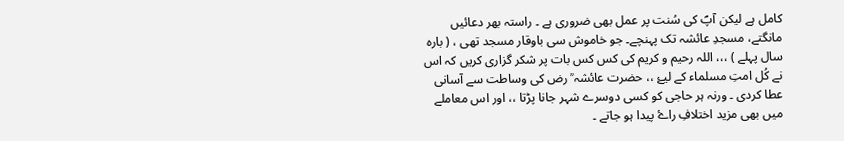کامل ہے لیکن آپؐ کی سُنت پر عمل بھی ضروری ہے ۔ راستہ بھر دعائیں مانگتے، مسجدِ عائشہ تک پہنچے۔ جو خاموش سی باوقار مسجد تھی ، ( بارہ سال پہلے ) ،،، اللہ رحیم و کریم کی کس کس بات پر شکر گزاری کریں کہ اس نے کُل امتِ مسلماء کے لیۓ ،، حضرت عائشہ ؒ رض کی وساطت سے آسانی عطا کردی ۔ ورنہ ہر حاجی کو کسی دوسرے شہر جانا پڑتا ،، اور اس معاملے میں بھی مزید اختلافِ راۓ پیدا ہو جاتے ۔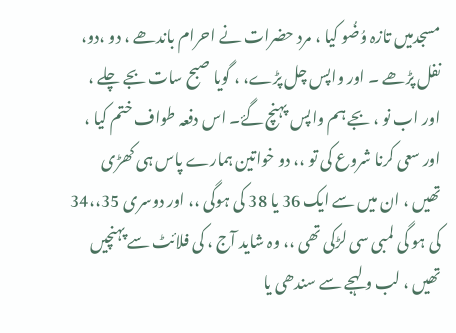مسجدمیں تازہ وُضُو کیا ، مرد حضرات نے احرام باندھے ، دو ،دو، نفل پڑھے ۔ اور واپس چل پڑے، ، گویا صبح سات بجے چلے ، اور اب نو ، بجے ہم واپس پہنچ گۓ۔ اس دفعہ طواف ختم کیا ، اور سعی کرنا شروع کی تو ،، دو خواتین ہمارے پاس ہی کھڑی تھیں ، ان میں سے ایک 36 یا 38 کی ہوگی ،، اور دوسری 35،،34 کی ہو گی لمبی سی لڑکی تھی ،، وہ شاید آج ، کی فلائٹ سے پہنچیں تھیں ، لب و لہجے سے سندھی یا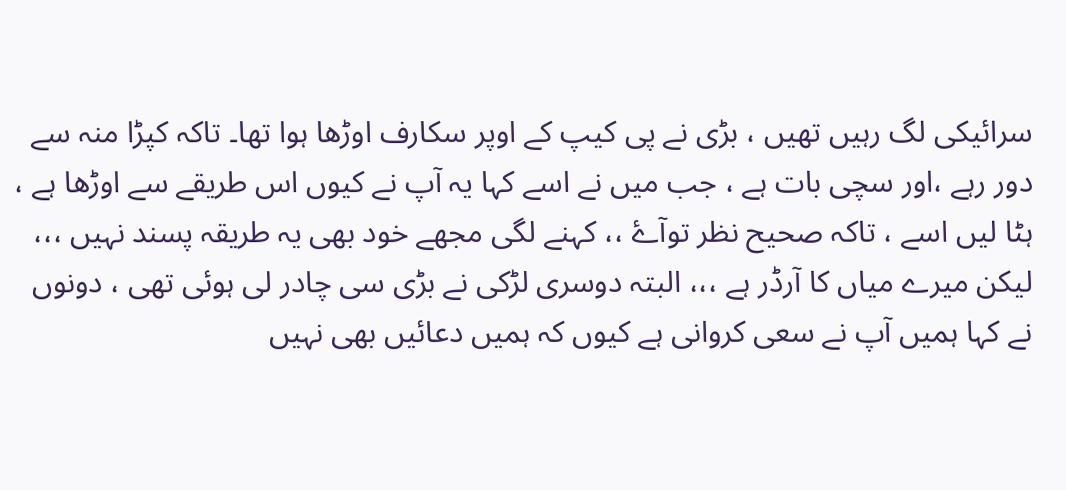سرائیکی لگ رہیں تھیں ، بڑی نے پی کیپ کے اوپر سکارف اوڑھا ہوا تھا۔ تاکہ کپڑا منہ سے دور رہے ،اور سچی بات ہے ، جب میں نے اسے کہا یہ آپ نے کیوں اس طریقے سے اوڑھا ہے ، ہٹا لیں اسے ، تاکہ صحیح نظر توآۓ ،، کہنے لگی مجھے خود بھی یہ طریقہ پسند نہیں ،،، لیکن میرے میاں کا آرڈر ہے ،،، البتہ دوسری لڑکی نے بڑی سی چادر لی ہوئی تھی ، دونوں نے کہا ہمیں آپ نے سعی کروانی ہے کیوں کہ ہمیں دعائیں بھی نہیں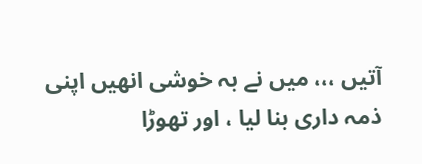آتیں ،،، میں نے بہ خوشی انھیں اپنی ذمہ داری بنا لیا ، اور تھوڑا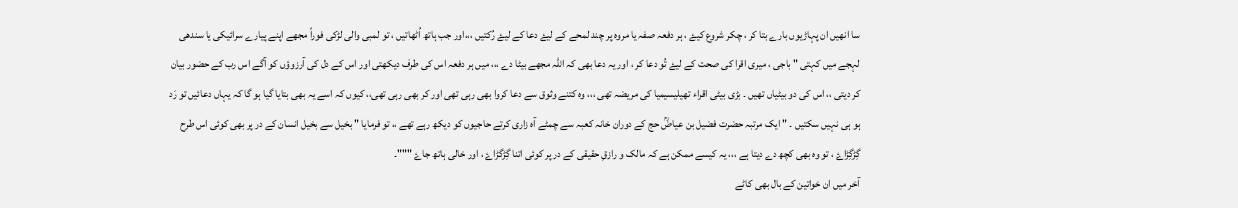سا انھیں ان پہاڑیوں بارے بتا کر ، چکر شروع کیۓ ، ہر دفعہ صفہ یا مروہ پر چند لمحے کے لیۓ دعا کے لیۓ رُکتیں ،،،اور جب ہاتھ اُٹھاتیں ، تو لمبی والی لڑکی فوراً مجھے اپنے پیارے سرائیکی یا سندھی لہجے میں کہتی " باجی ، میری اقرا کی صحت کے لیۓ تُو دعا کر ، اور یہ دعا بھی کہ اللہ مجھے بیٹا دے ،،، میں ہر دفعہ اس کی طرف دیکھتی اور اس کے دل کی آرزوؤں کو آگے اس رب کے حضور بیان کر دیتی ،، اس کی دو بیٹیاں تھیں ۔ بڑی بیٹی اقراء تھیلیسیمیا کی مریضہ تھی ،،، وہ کتنے وثوق سے دعا کروا بھی رہی تھی اور کر بھی رہی تھی،، کیوں کہ اسے یہ بھی بتایا گیا ہو گا کہ یہاں دعائیں تو رَد ہو ہی نہیں سکتیں ۔ " ایک مرتبہ حضرت فضیل بن عیاضؒ حج کے دوران خانہ کعبہ سے چمٹے آہ زاری کرتے حاجیوں کو دیکھ رہے تھے ،، تو فرمایا " بخیل سے بخیل انسان کے در پر بھی کوئی اس طرح گِڑگِڑاۓ ، تو وہ بھی کچھ دے دیتا ہے ،،، یہ کیسے ممکن ہے کہ مالک و رازقِ حقیقی کے در پر کوئی اتنا گِڑگڑاۓ ، اور خالی ہاتھ جاۓ """۔
آخر میں ان خواتین کے بال بھی کاٹے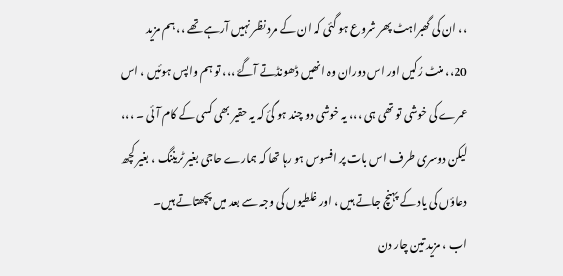،، ان کی گھبراہٹ پھر شروع ہو گئی کہ ان کے مرد نظر نہیں آرہے تھے ،، ہم مزید 20،، منٹ رُکیں اور اس دوران وہ انھیں ڈھونڈتے آگۓ ،،، تو ہم واپس ہوئیں ، اس عمرے کی خوشی تو تھی ہی ،،، یہ خوشی دو چند ہو گئ کہ یہ حقیر بھی کسی کے کام آئی ۔ ،،، لیکن دوسری طرف اس بات پر افسوس ہو رہا تھا کہ ہمارے حاجی بغیر ٹریننگ ، بغیر کچھ دعاؤں کی یاد کے پہنچ جاتے ہیں ، اور غلطیوں کی وجہ سے بعد میں پچھتاتے ہیں۔
اب ، مزید تین چار دن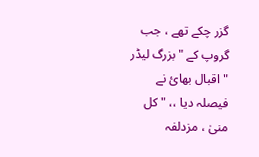گزر چکے تھے ، جب گروپ کے " بزرگ لیڈر " اقبال بھائ نے فیصلہ دیا ،، " کل منیٰ ، مزدلفہ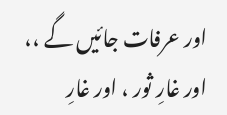اور عرفات جائیں گے ،، اور غارِ ثور ، اور غارِ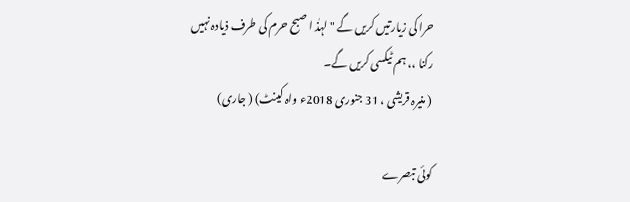حرا کی زیارتیں کریں گے " لہذٰ ا صبح حرم کی طرف ذیادہ نہیں رکنا ،، ہم ٹیکسی کریں گے۔
( منیرہ قریشی ، 31 جنوری 2018ء واہ کینٹ) ( جاری)

کوئی تبصرے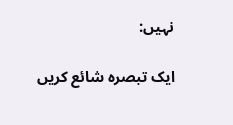نہیں:

ایک تبصرہ شائع کریں